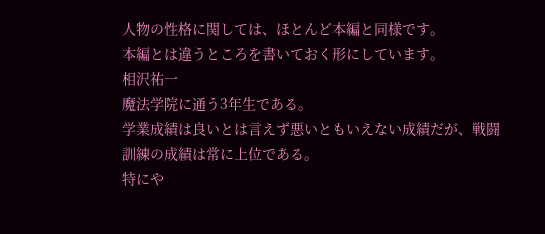人物の性格に関しては、ほとんど本編と同様です。
本編とは違うところを書いておく形にしています。
相沢祐一
魔法学院に通う3年生である。
学業成績は良いとは言えず悪いともいえない成績だが、戦闘訓練の成績は常に上位である。
特にや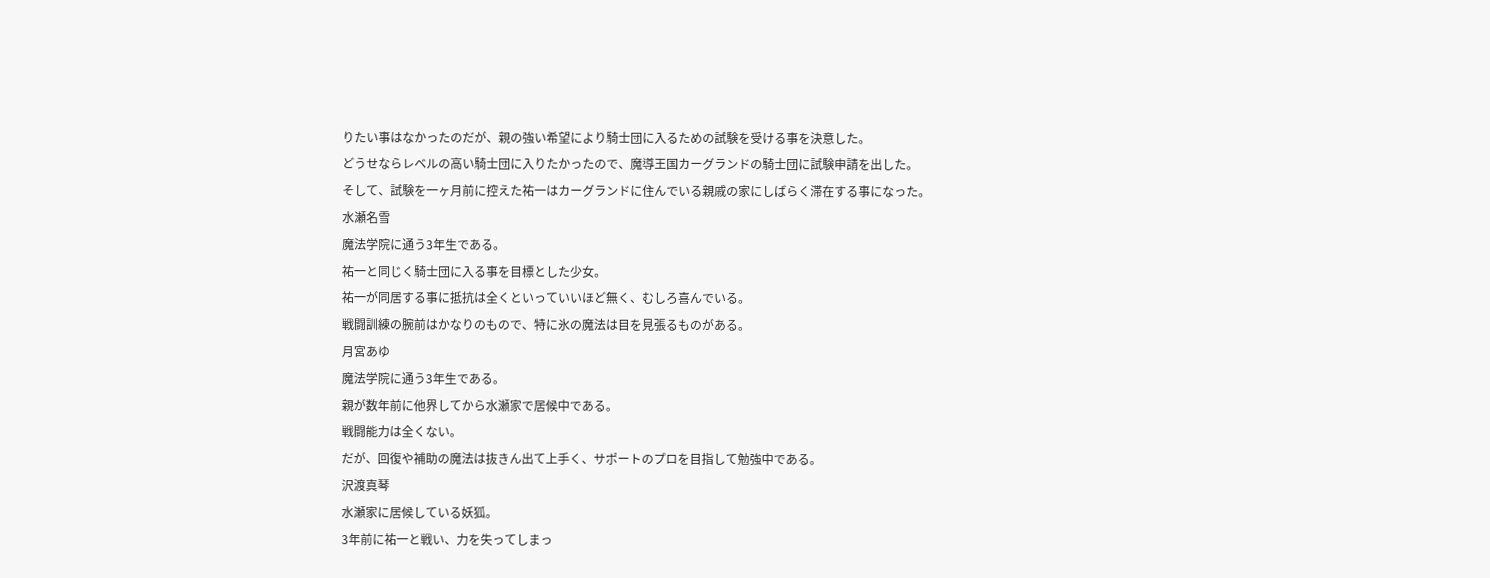りたい事はなかったのだが、親の強い希望により騎士団に入るための試験を受ける事を決意した。
どうせならレベルの高い騎士団に入りたかったので、魔導王国カーグランドの騎士団に試験申請を出した。
そして、試験を一ヶ月前に控えた祐一はカーグランドに住んでいる親戚の家にしばらく滞在する事になった。
水瀬名雪
魔法学院に通う3年生である。
祐一と同じく騎士団に入る事を目標とした少女。
祐一が同居する事に抵抗は全くといっていいほど無く、むしろ喜んでいる。
戦闘訓練の腕前はかなりのもので、特に氷の魔法は目を見張るものがある。
月宮あゆ
魔法学院に通う3年生である。
親が数年前に他界してから水瀬家で居候中である。
戦闘能力は全くない。
だが、回復や補助の魔法は抜きん出て上手く、サポートのプロを目指して勉強中である。
沢渡真琴
水瀬家に居候している妖狐。
3年前に祐一と戦い、力を失ってしまっ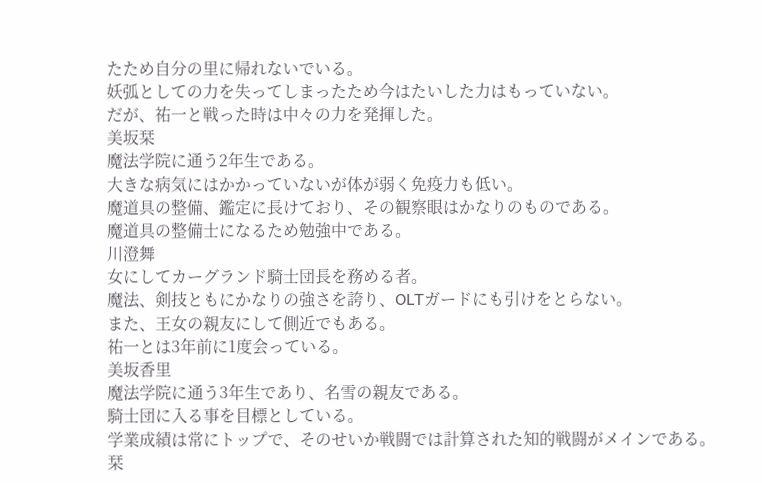たため自分の里に帰れないでいる。
妖弧としての力を失ってしまったため今はたいした力はもっていない。
だが、祐一と戦った時は中々の力を発揮した。
美坂栞
魔法学院に通う2年生である。
大きな病気にはかかっていないが体が弱く免疫力も低い。
魔道具の整備、鑑定に長けており、その観察眼はかなりのものである。
魔道具の整備士になるため勉強中である。
川澄舞
女にしてカーグランド騎士団長を務める者。
魔法、剣技ともにかなりの強さを誇り、OLTガードにも引けをとらない。
また、王女の親友にして側近でもある。
祐一とは3年前に1度会っている。
美坂香里
魔法学院に通う3年生であり、名雪の親友である。
騎士団に入る事を目標としている。
学業成績は常にトップで、そのせいか戦闘では計算された知的戦闘がメインである。
栞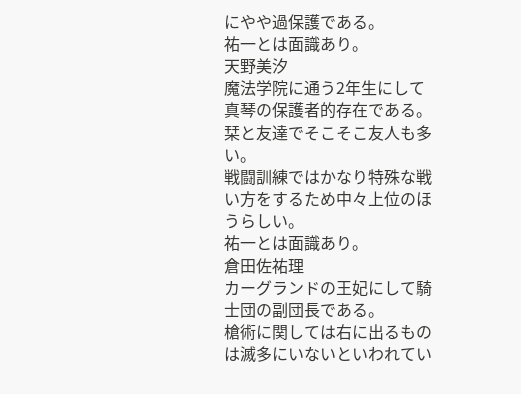にやや過保護である。
祐一とは面識あり。
天野美汐
魔法学院に通う2年生にして真琴の保護者的存在である。
栞と友達でそこそこ友人も多い。
戦闘訓練ではかなり特殊な戦い方をするため中々上位のほうらしい。
祐一とは面識あり。
倉田佐祐理
カーグランドの王妃にして騎士団の副団長である。
槍術に関しては右に出るものは滅多にいないといわれてい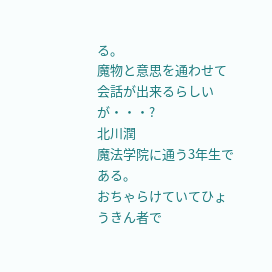る。
魔物と意思を通わせて会話が出来るらしいが・・・?
北川潤
魔法学院に通う3年生である。
おちゃらけていてひょうきん者で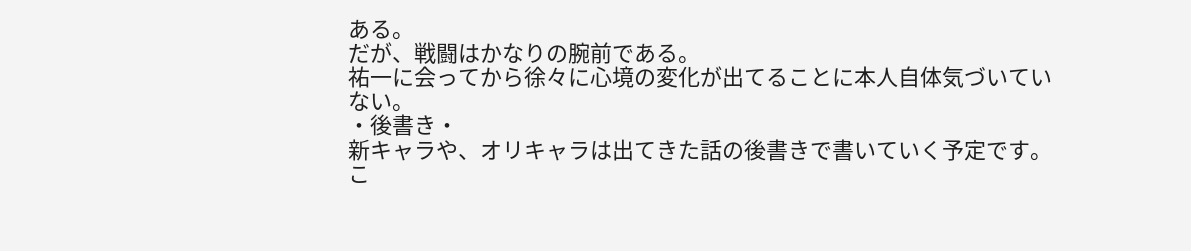ある。
だが、戦闘はかなりの腕前である。
祐一に会ってから徐々に心境の変化が出てることに本人自体気づいていない。
・後書き・
新キャラや、オリキャラは出てきた話の後書きで書いていく予定です。
こ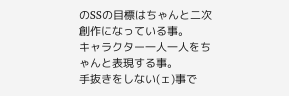のSSの目標はちゃんと二次創作になっている事。
キャラクター一人一人をちゃんと表現する事。
手抜きをしない(ェ)事で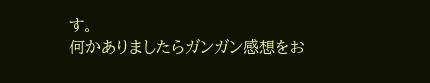す。
何かありましたらガンガン感想をお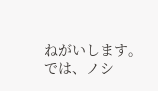ねがいします。
では、ノシ